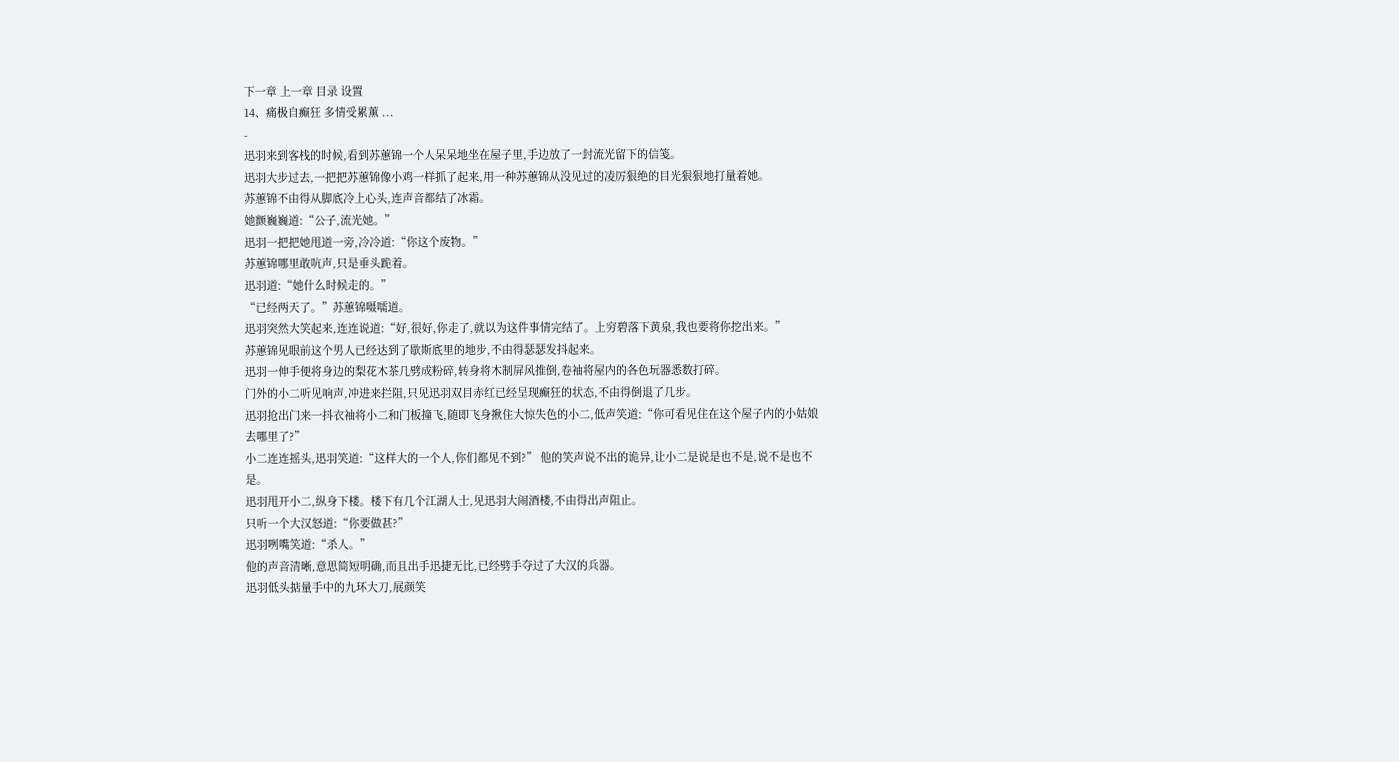下一章 上一章 目录 设置
14、痛极自癫狂 多情受累薰 ...
-
迅羽来到客栈的时候,看到苏蕙锦一个人呆呆地坐在屋子里,手边放了一封流光留下的信笺。
迅羽大步过去,一把把苏蕙锦像小鸡一样抓了起来,用一种苏蕙锦从没见过的凌厉狠绝的目光狠狠地打量着她。
苏蕙锦不由得从脚底冷上心头,连声音都结了冰霜。
她颤巍巍道:“公子,流光她。”
迅羽一把把她甩道一旁,冷冷道:“你这个废物。”
苏蕙锦哪里敢吭声,只是垂头跪着。
迅羽道:“她什么时候走的。”
“已经两天了。”苏蕙锦嗫嚅道。
迅羽突然大笑起来,连连说道:“好,很好,你走了,就以为这件事情完结了。上穷碧落下黄泉,我也要将你挖出来。”
苏蕙锦见眼前这个男人已经达到了歇斯底里的地步,不由得瑟瑟发抖起来。
迅羽一伸手便将身边的梨花木茶几劈成粉碎,转身将木制屏风推倒,卷袖将屋内的各色玩器悉数打碎。
门外的小二听见响声,冲进来拦阻,只见迅羽双目赤红已经呈现癫狂的状态,不由得倒退了几步。
迅羽抢出门来一抖衣袖将小二和门板撞飞,随即飞身揪住大惊失色的小二,低声笑道:“你可看见住在这个屋子内的小姑娘去哪里了?”
小二连连摇头,迅羽笑道:“这样大的一个人,你们都见不到?” 他的笑声说不出的诡异,让小二是说是也不是,说不是也不是。
迅羽甩开小二,纵身下楼。楼下有几个江湖人士,见迅羽大闹酒楼,不由得出声阻止。
只听一个大汉怒道:“你要做甚?”
迅羽咧嘴笑道:“杀人。”
他的声音清晰,意思简短明确,而且出手迅捷无比,已经劈手夺过了大汉的兵器。
迅羽低头掂量手中的九环大刀,展颜笑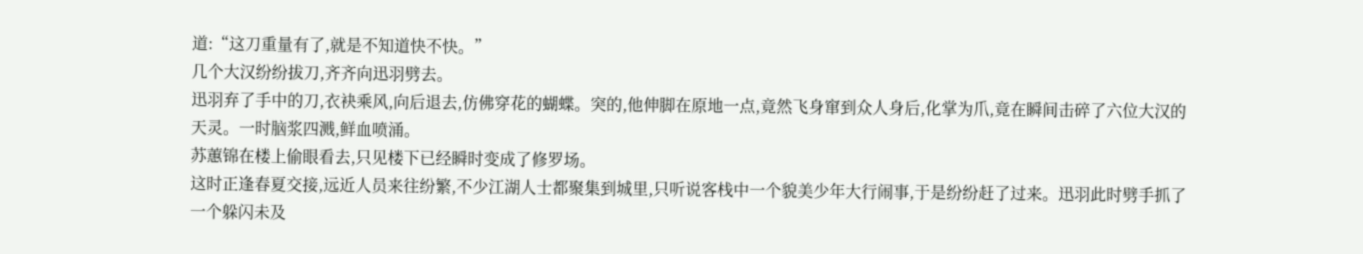道:“这刀重量有了,就是不知道快不快。”
几个大汉纷纷拔刀,齐齐向迅羽劈去。
迅羽弃了手中的刀,衣袂乘风,向后退去,仿佛穿花的蝴蝶。突的,他伸脚在原地一点,竟然飞身窜到众人身后,化掌为爪,竟在瞬间击碎了六位大汉的天灵。一时脑浆四溅,鲜血喷涌。
苏蕙锦在楼上偷眼看去,只见楼下已经瞬时变成了修罗场。
这时正逢春夏交接,远近人员来往纷繁,不少江湖人士都聚集到城里,只听说客栈中一个貌美少年大行闹事,于是纷纷赶了过来。迅羽此时劈手抓了一个躲闪未及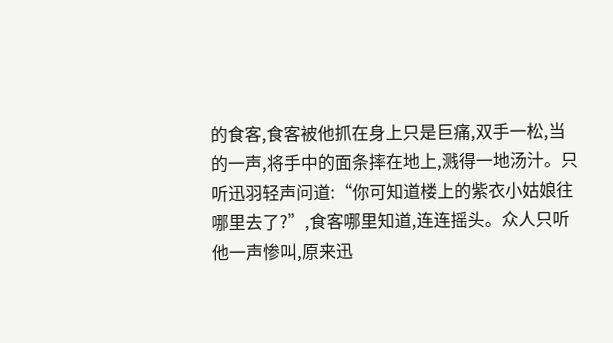的食客,食客被他抓在身上只是巨痛,双手一松,当的一声,将手中的面条摔在地上,溅得一地汤汁。只听迅羽轻声问道:“你可知道楼上的紫衣小姑娘往哪里去了?”,食客哪里知道,连连摇头。众人只听他一声惨叫,原来迅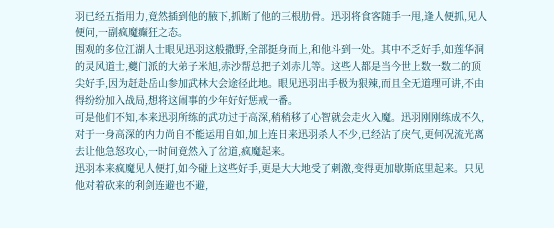羽已经五指用力,竟然插到他的腋下,抓断了他的三根肋骨。迅羽将食客随手一甩,逢人便抓,见人便问,一副疯魔癫狂之态。
围观的多位江湖人士眼见迅羽这般撒野,全部挺身而上,和他斗到一处。其中不乏好手,如莲华洞的灵风道士,夔门派的大弟子米旭,赤沙帮总把子刘赤儿等。这些人都是当今世上数一数二的顶尖好手,因为赶赴岳山参加武林大会途径此地。眼见迅羽出手极为狠辣,而且全无道理可讲,不由得纷纷加入战局,想将这闹事的少年好好惩戒一番。
可是他们不知,本来迅羽所练的武功过于高深,稍稍移了心智就会走火入魔。迅羽刚刚练成不久,对于一身高深的内力尚自不能运用自如,加上连日来迅羽杀人不少,已经沾了戾气,更何况流光离去让他急怒攻心,一时间竟然入了岔道,疯魔起来。
迅羽本来疯魔见人便打,如今碰上这些好手,更是大大地受了刺激,变得更加歇斯底里起来。只见他对着砍来的利剑连避也不避,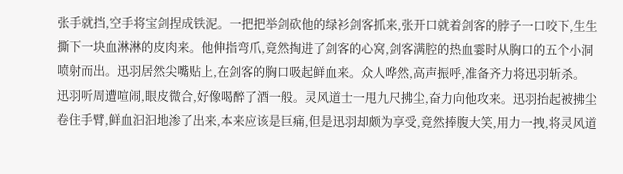张手就挡,空手将宝剑捏成铁泥。一把把举剑砍他的绿衫剑客抓来,张开口就着剑客的脖子一口咬下,生生撕下一块血淋淋的皮肉来。他伸指弯爪,竟然掏进了剑客的心窝,剑客满腔的热血霎时从胸口的五个小洞喷射而出。迅羽居然尖嘴贴上,在剑客的胸口吸起鲜血来。众人哗然,高声振呼,准备齐力将迅羽斩杀。
迅羽听周遭喧闹,眼皮微合,好像喝醉了酒一般。灵风道士一甩九尺拂尘,奋力向他攻来。迅羽抬起被拂尘卷住手臂,鲜血汩汩地渗了出来,本来应该是巨痛,但是迅羽却颇为享受,竟然捧腹大笑,用力一拽,将灵风道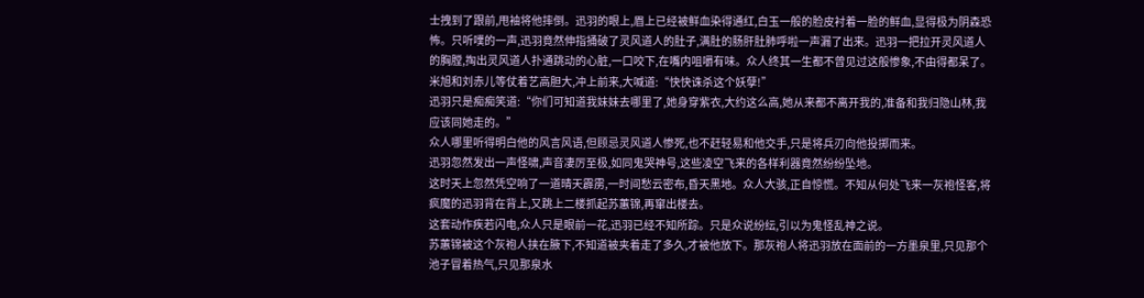士拽到了跟前,甩袖将他摔倒。迅羽的眼上,眉上已经被鲜血染得通红,白玉一般的脸皮衬着一脸的鲜血,显得极为阴森恐怖。只听噗的一声,迅羽竟然伸指捅破了灵风道人的肚子,满肚的肠肝肚肺呼啦一声漏了出来。迅羽一把拉开灵风道人的胸膛,掏出灵风道人扑通跳动的心脏,一口咬下,在嘴内咀嚼有味。众人终其一生都不曾见过这般惨象,不由得都呆了。
米旭和刘赤儿等仗着艺高胆大,冲上前来,大喊道:“快快诛杀这个妖孽!”
迅羽只是痴痴笑道:“你们可知道我妹妹去哪里了,她身穿紫衣,大约这么高,她从来都不离开我的,准备和我归隐山林,我应该同她走的。”
众人哪里听得明白他的风言风语,但顾忌灵风道人惨死,也不赶轻易和他交手,只是将兵刃向他投掷而来。
迅羽忽然发出一声怪啸,声音凄厉至极,如同鬼哭神号,这些凌空飞来的各样利器竟然纷纷坠地。
这时天上忽然凭空响了一道晴天霹雳,一时间愁云密布,昏天黑地。众人大骇,正自惊慌。不知从何处飞来一灰袍怪客,将疯魔的迅羽背在背上,又跳上二楼抓起苏蕙锦,再窜出楼去。
这套动作疾若闪电,众人只是眼前一花,迅羽已经不知所踪。只是众说纷纭,引以为鬼怪乱神之说。
苏蕙锦被这个灰袍人挟在腋下,不知道被夹着走了多久,才被他放下。那灰袍人将迅羽放在面前的一方墨泉里,只见那个池子冒着热气,只见那泉水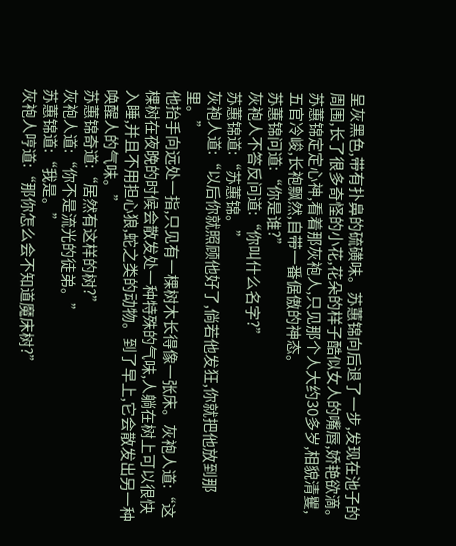呈灰黑色,带有扑鼻的硫磺味。苏蕙锦向后退了一步,发现在池子的周围,长了很多奇怪的小花,花朵的样子酷似女人的嘴唇,娇艳欲滴。苏蕙锦定定心神,看着那灰袍人,只见那个人大约30多岁,相貌清矍,五官冷峻,长袍飘然,自带一番倨傲的神态。
苏蕙锦问道:“你是谁?”
灰袍人不答反问道:“你叫什么名字?”
苏蕙锦道:“苏蕙锦。”
灰袍人道:“以后你就照顾他好了,倘若他发狂,你就把他放到那里。”
他抬手向远处一指,只见有一棵树木长得像一张床。灰袍人道:“这棵树在夜晚的时候会散发处一种特殊的气味,人躺在树上可以很快入睡,并且不用担心狼,蛇之类的动物。到了早上,它会散发出另一种唤醒人的气味。”
苏蕙锦奇道:“居然有这样的树?”
灰袍人道:“你不是流光的徒弟。”
苏蕙锦道:“我是。”
灰袍人哼道:“那你怎么会不知道魔床树?”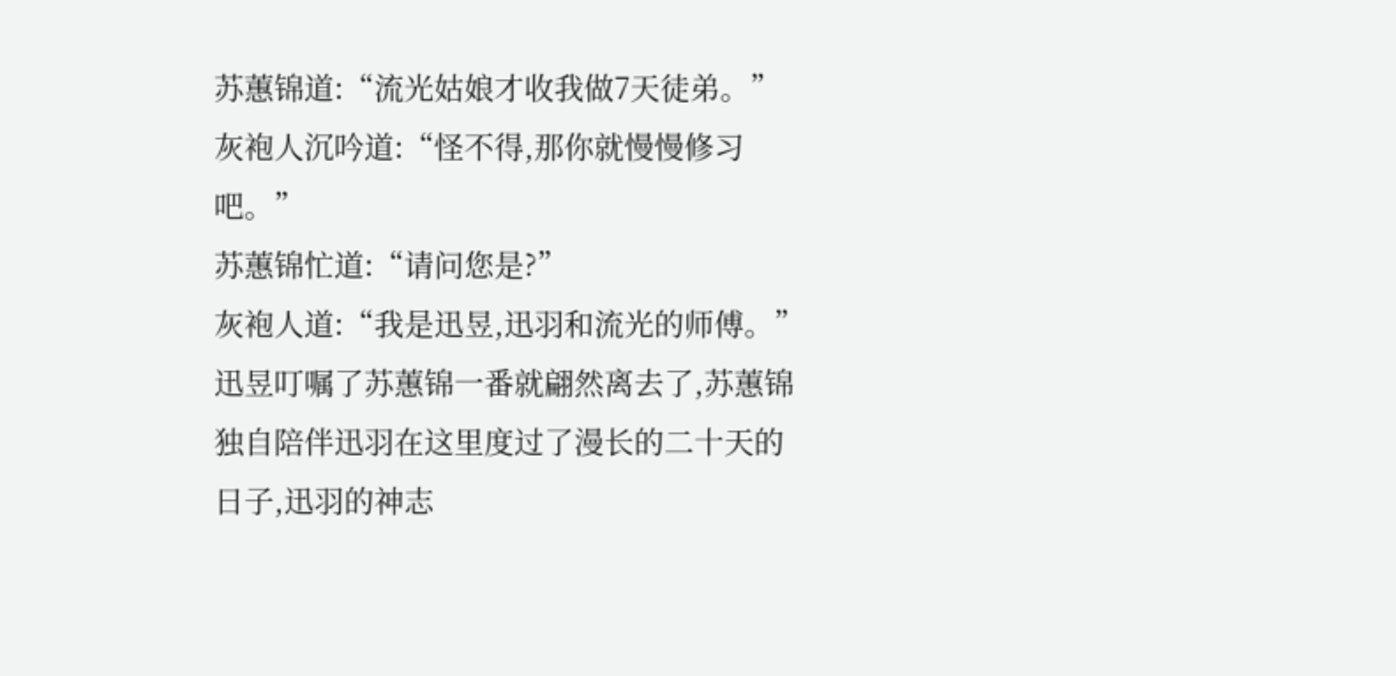苏蕙锦道:“流光姑娘才收我做7天徒弟。”
灰袍人沉吟道:“怪不得,那你就慢慢修习吧。”
苏蕙锦忙道:“请问您是?”
灰袍人道:“我是迅昱,迅羽和流光的师傅。”
迅昱叮嘱了苏蕙锦一番就翩然离去了,苏蕙锦独自陪伴迅羽在这里度过了漫长的二十天的日子,迅羽的神志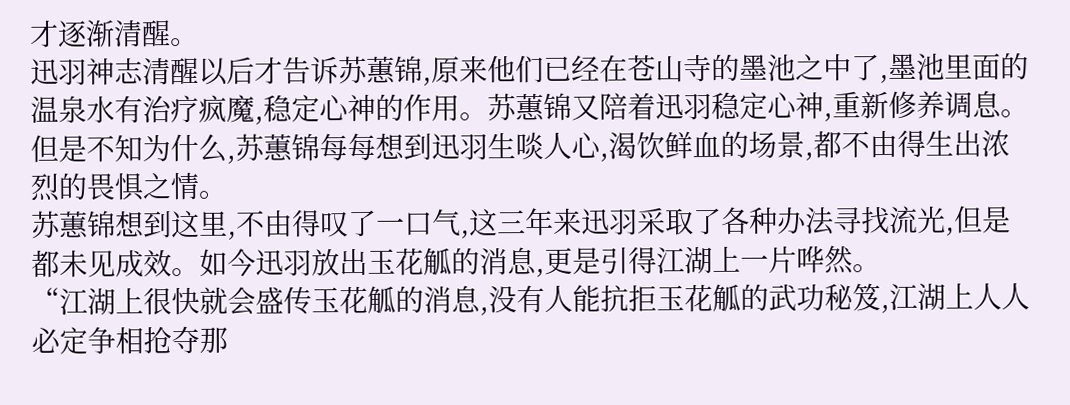才逐渐清醒。
迅羽神志清醒以后才告诉苏蕙锦,原来他们已经在苍山寺的墨池之中了,墨池里面的温泉水有治疗疯魔,稳定心神的作用。苏蕙锦又陪着迅羽稳定心神,重新修养调息。但是不知为什么,苏蕙锦每每想到迅羽生啖人心,渴饮鲜血的场景,都不由得生出浓烈的畏惧之情。
苏蕙锦想到这里,不由得叹了一口气,这三年来迅羽采取了各种办法寻找流光,但是都未见成效。如今迅羽放出玉花觚的消息,更是引得江湖上一片哗然。
“江湖上很快就会盛传玉花觚的消息,没有人能抗拒玉花觚的武功秘笈,江湖上人人必定争相抢夺那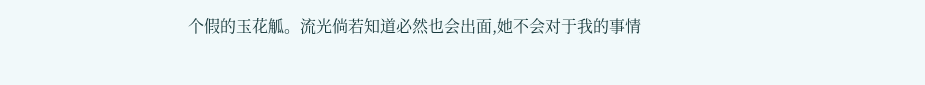个假的玉花觚。流光倘若知道必然也会出面,她不会对于我的事情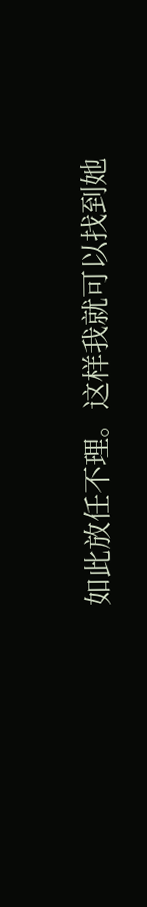如此放任不理。这样我就可以找到她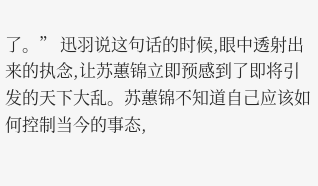了。” 迅羽说这句话的时候,眼中透射出来的执念,让苏蕙锦立即预感到了即将引发的天下大乱。苏蕙锦不知道自己应该如何控制当今的事态,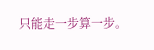只能走一步算一步。